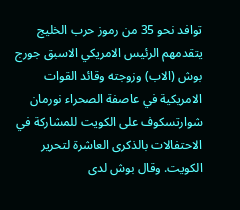توافد نحو 35 من رموز حرب الخليج يتقدمهم الرئيس الامريكي الاسبق جورج بوش (الاب) وزوجته وقائد القوات الامريكية في عاصفة الصحراء نورمان شوارتسكوف على الكويت للمشاركة في الاحتفالات بالذكرى العاشرة لتحرير الكويت. وقال بوش لدى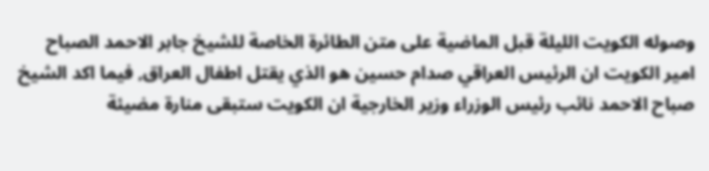وصوله الكويت الليلة قبل الماضية على متن الطائرة الخاصة للشيخ جابر الاحمد الصباح امير الكويت ان الرئيس العراقي صدام حسين هو الذي يقتل اطفال العراق, فيما اكد الشيخ صباح الاحمد نائب رئيس الوزراء وزير الخارجية ان الكويت ستبقى منارة مضيئة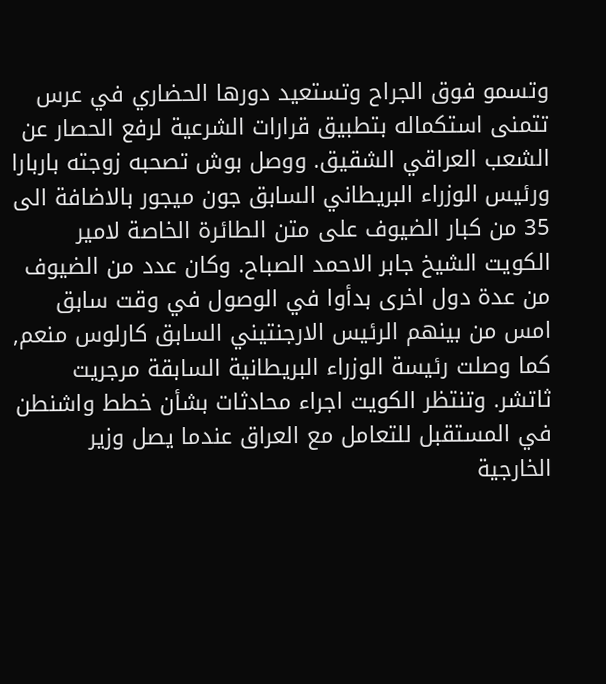وتسمو فوق الجراح وتستعيد دورها الحضاري في عرس تتمنى استكماله بتطبيق قرارات الشرعية لرفع الحصار عن الشعب العراقي الشقيق. ووصل بوش تصحبه زوجته باربارا ورئيس الوزراء البريطاني السابق جون ميجور بالاضافة الى 35 من كبار الضيوف على متن الطائرة الخاصة لامير الكويت الشيخ جابر الاحمد الصباح. وكان عدد من الضيوف من عدة دول اخرى بدأوا في الوصول في وقت سابق امس من بينهم الرئيس الارجنتيني السابق كارلوس منعم, كما وصلت رئيسة الوزراء البريطانية السابقة مرجريت ثاتشر. وتنتظر الكويت اجراء محادثات بشأن خطط واشنطن في المستقبل للتعامل مع العراق عندما يصل وزير الخارجية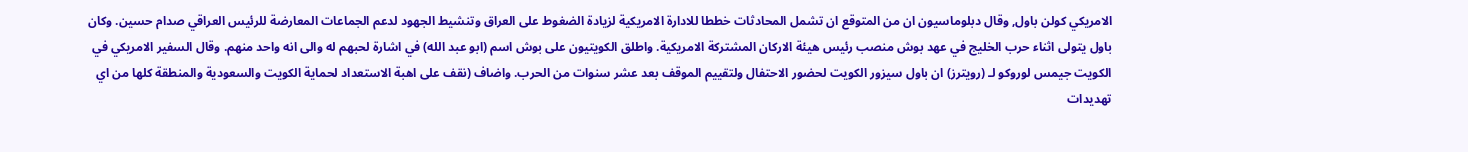الامريكي كولن باول, وقال دبلوماسيون ان من المتوقع ان تشمل المحادثات خططا للادارة الامريكية لزيادة الضغوط على العراق وتنشيط الجهود لدعم الجماعات المعارضة للرئيس العراقي صدام حسين. وكان باول يتولى اثناء حرب الخليج في عهد بوش منصب رئيس هيئة الاركان المشتركة الامريكية. واطلق الكويتيون على بوش اسم (ابو عبد الله) في اشارة لحبهم له والى انه واحد منهم. وقال السفير الامريكي في الكويت جيمس لوروكو لـ (رويترز) ان باول سيزور الكويت لحضور الاحتفال ولتقييم الموقف بعد عشر سنوات من الحرب. واضاف (نقف على اهبة الاستعداد لحماية الكويت والسعودية والمنطقة كلها من اي تهديدات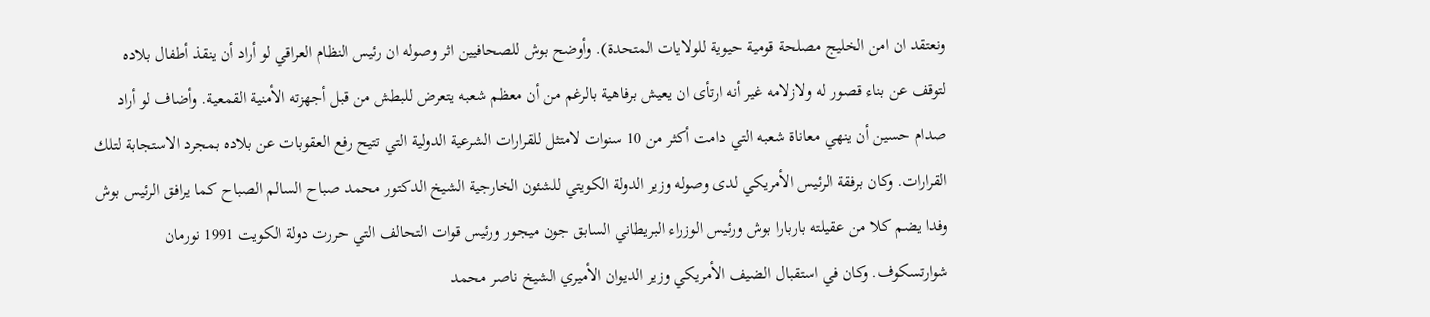ونعتقد ان امن الخليج مصلحة قومية حيوية للولايات المتحدة). وأوضح بوش للصحافيين اثر وصوله ان رئيس النظام العراقي لو أراد أن ينقذ أطفال بلاده لتوقف عن بناء قصور له ولازلامه غير أنه ارتأى ان يعيش برفاهية بالرغم من أن معظم شعبه يتعرض للبطش من قبل أجهزته الأمنية القمعية. وأضاف لو أراد صدام حسين أن ينهي معاناة شعبه التي دامت أكثر من 10 سنوات لامتثل للقرارات الشرعية الدولية التي تتيح رفع العقوبات عن بلاده بمجرد الاستجابة لتلك القرارات. وكان برفقة الرئيس الأمريكي لدى وصوله وزير الدولة الكويتي للشئون الخارجية الشيخ الدكتور محمد صباح السالم الصباح كما يرافق الرئيس بوش وفدا يضم كلا من عقيلته باربارا بوش ورئيس الوزراء البريطاني السابق جون ميجور ورئيس قوات التحالف التي حررت دولة الكويت 1991 نورمان شوارتسكوف. وكان في استقبال الضيف الأمريكي وزير الديوان الأميري الشيخ ناصر محمد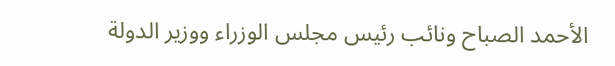الأحمد الصباح ونائب رئيس مجلس الوزراء ووزير الدولة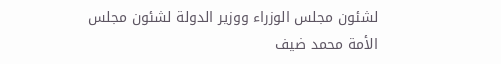لشئون مجلس الوزراء ووزير الدولة لشئون مجلس الأمة محمد ضيف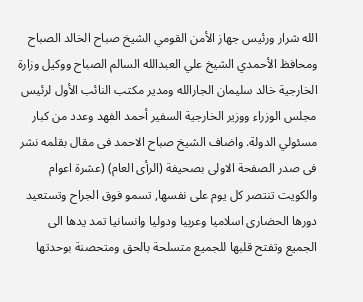الله شرار ورئيس جهاز الأمن القومي الشيخ صباح الخالد الصباح ومحافظ الأحمدي الشيخ علي العبدالله السالم الصباح ووكيل وزارة الخارجية خالد سليمان الجارالله ومدير مكتب النائب الأول لرئيس مجلس الوزراء ووزير الخارجية السفير أحمد الفهد وعدد من كبار مسئولي الدولة. واضاف الشيخ صباح الاحمد فى مقال بقلمه نشر فى صدر الصفحة الاولى بصحيفة (الرأى العام) (عشرة اعوام والكويت تنتصر كل يوم على نفسها, تسمو فوق الجراح وتستعيد دورها الحضارى اسلاميا وعربيا ودوليا وانسانيا تمد يدها الى الجميع وتفتح قلبها للجميع متسلحة بالحق ومتحصنة بوحدتها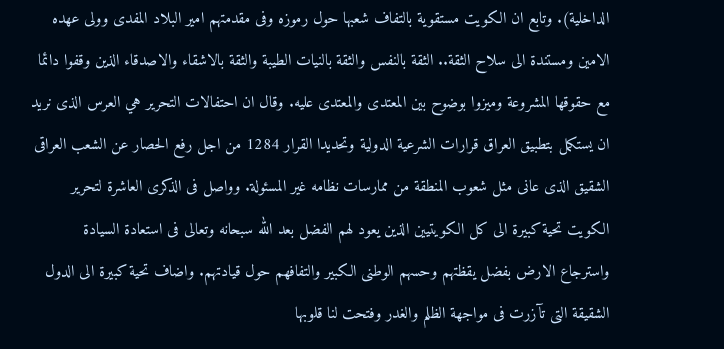الداخلية). وتابع ان الكويت مستقوية بالتفاف شعبها حول رموزه وفى مقدمتهم امير البلاد المفدى وولى عهده الامين ومستندة الى سلاح الثقة.. الثقة بالنفس والثقة بالنيات الطيبة والثقة بالاشقاء والاصدقاء الذين وقفوا دائما مع حقوقها المشروعة وميزوا بوضوح بين المعتدى والمعتدى عليه. وقال ان احتفالات التحرير هي العرس الذى نريد ان يستكمل بتطبيق العراق قرارات الشرعية الدولية وتحديدا القرار 1284 من اجل رفع الحصار عن الشعب العراقى الشقيق الذى عانى مثل شعوب المنطقة من ممارسات نظامه غير المسئولة. وواصل فى الذكرى العاشرة لتحرير الكويت تحية كبيرة الى كل الكويتيين الذين يعود لهم الفضل بعد الله سبحانه وتعالى فى استعادة السيادة واسترجاع الارض بفضل يقظتهم وحسهم الوطنى الكبير والتفافهم حول قيادتهم. واضاف تحية كبيرة الى الدول الشقيقة التى تآزرت فى مواجهة الظلم والغدر وفتحت لنا قلوبها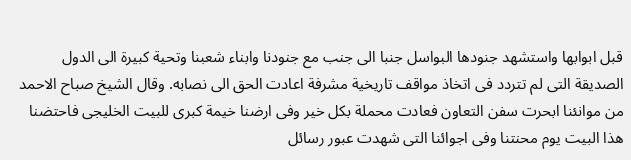قبل ابوابها واستشهد جنودها البواسل جنبا الى جنب مع جنودنا وابناء شعبنا وتحية كبيرة الى الدول الصديقة التى لم تتردد فى اتخاذ مواقف تاريخية مشرفة اعادت الحق الى نصابه. وقال الشيخ صباح الاحمد من موانئنا ابحرت سفن التعاون فعادت محملة بكل خير وفى ارضنا خيمة كبرى للبيت الخليجى فاحتضنا هذا البيت يوم محنتنا وفى اجوائنا التى شهدت عبور رسائل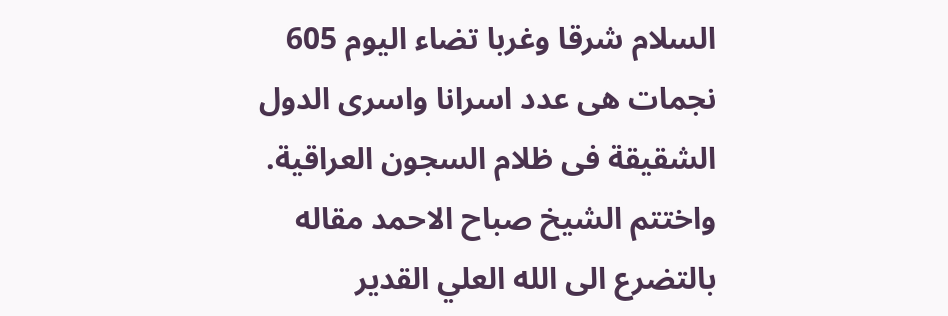السلام شرقا وغربا تضاء اليوم 605 نجمات هى عدد اسرانا واسرى الدول الشقيقة فى ظلام السجون العراقية. واختتم الشيخ صباح الاحمد مقاله بالتضرع الى الله العلي القدير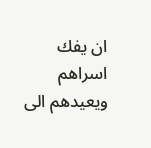ان يفك اسراهم ويعيدهم الى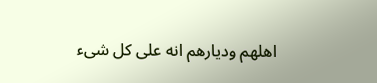اهلهم وديارهم انه على كل شىء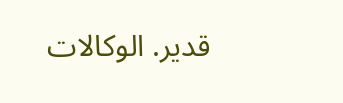قدير. الوكالات